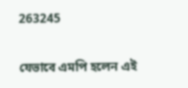263245

যেভাবে এমপি হলেন এই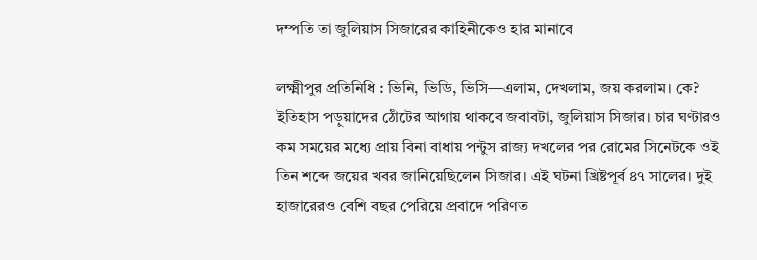দম্পতি তা জুলিয়াস সিজারের কাহিনীকেও হার মানাবে

লক্ষ্মীপুর প্রতিনিধি : ভিনি, ভিডি, ভিসি—এলাম, দেখলাম, জয় করলাম। কে? ইতিহাস পড়ুয়াদের ঠোঁটের আগায় থাকবে জবাবটা, জুলিয়াস সিজার। চার ঘণ্টারও কম সময়ের মধ্যে প্রায় বিনা বাধায় পন্টুস রাজ্য দখলের পর রোমের সিনেটকে ওই তিন শব্দে জয়ের খবর জানিয়েছিলেন সিজার। এই ঘটনা খ্রিষ্টপূর্ব ৪৭ সালের। দুই হাজারেরও বেশি বছর পেরিয়ে প্রবাদে পরিণত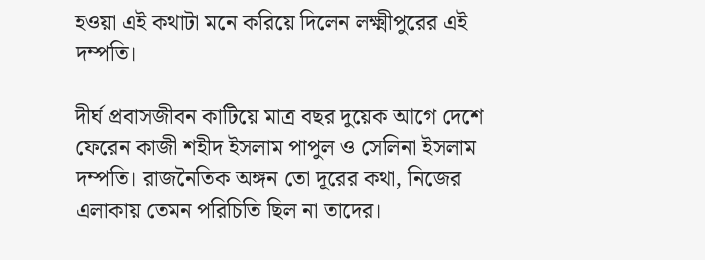হওয়া এই কথাটা মনে করিয়ে দিলেন লক্ষ্মীপুরের এই দম্পতি।

দীর্ঘ প্রবাসজীবন কাটিয়ে মাত্র বছর দুয়েক আগে দেশে ফেরেন কাজী শহীদ ইসলাম পাপুল ও সেলিনা ইসলাম দম্পতি। রাজনৈতিক অঙ্গন তো দূরের কথা, নিজের এলাকায় তেমন পরিচিতি ছিল না তাদের।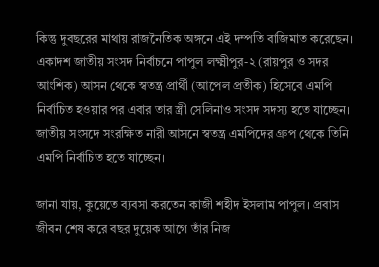কিন্তু দুবছরের মাথায় রাজনৈতিক অঙ্গনে এই দম্পতি বাজিমাত করেছেন। একাদশ জাতীয় সংসদ নির্বাচনে পাপুল লক্ষ্মীপুর-২ (রায়পুর ও সদর আংশিক) আসন থেকে স্বতন্ত্র প্রার্থী (আপেল প্রতীক) হিসেবে এমপি নির্বাচিত হওয়ার পর এবার তার স্ত্রী সেলিনাও সংসদ সদস্য হতে যাচ্ছেন। জাতীয় সংসদে সংরক্ষিত নারী আসনে স্বতন্ত্র এমপিদের গ্রুপ থেকে তিনি এমপি নির্বাচিত হতে যাচ্ছেন।

জানা যায়, কুয়েতে ব্যবসা করতেন কাজী শহীদ ইসলাম পাপুল। প্রবাস জীবন শেষ করে বছর দুয়েক আগে তাঁর নিজ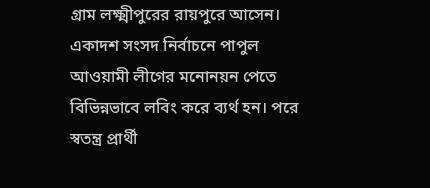গ্রাম লক্ষ্মীপুরের রায়পুরে আসেন। একাদশ সংসদ নির্বাচনে পাপুল আওয়ামী লীগের মনোনয়ন পেতে বিভিন্নভাবে লবিং করে ব্যর্থ হন। পরে স্বতন্ত্র প্রার্থী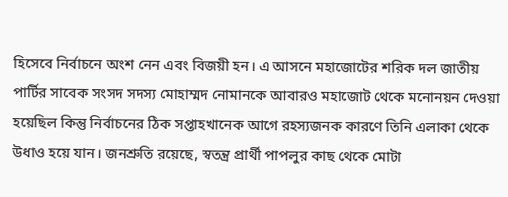হিসেবে নির্বাচনে অংশ নেন এবং বিজয়ী হন। এ আসনে মহাজোটের শরিক দল জাতীয় পার্টির সাবেক সংসদ সদস্য মোহাম্মদ নোমানকে আবারও মহাজোট থেকে মনোনয়ন দেওয়া হয়েছিল কিন্তু নির্বাচনের ঠিক সপ্তাহখানেক আগে রহস্যজনক কারণে তিনি এলাকা থেকে উধাও হয়ে যান। জনশ্রুতি রয়েছে, স্বতন্ত্র প্রার্থী পাপলুর কাছ থেকে মোটা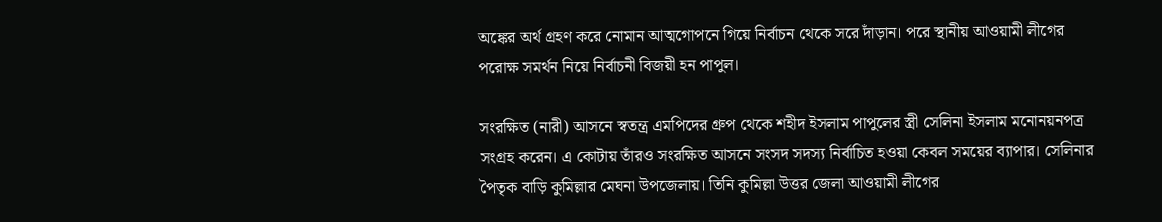অঙ্কের অর্থ গ্রহণ করে নোমান আত্মগোপনে গিয়ে নির্বাচন থেকে সরে দাঁড়ান। পরে স্থানীয় আওয়ামী লীগের পরোক্ষ সমর্থন নিয়ে নির্বাচনী বিজয়ী হন পাপুল।

সংরক্ষিত (নারী) আসনে স্বতন্ত্র এমপিদের গ্রুপ থেকে শহীদ ইসলাম পাপুলের স্ত্রী সেলিনা ইসলাম মনোনয়নপত্র সংগ্রহ করেন। এ কোটায় তাঁরও সংরক্ষিত আসনে সংসদ সদস্য নির্বাচিত হওয়া কেবল সময়ের ব্যাপার। সেলিনার পৈতৃক বাড়ি কুমিল্লার মেঘনা উপজেলায়। তিনি কুমিল্লা উত্তর জেলা আওয়ামী লীগের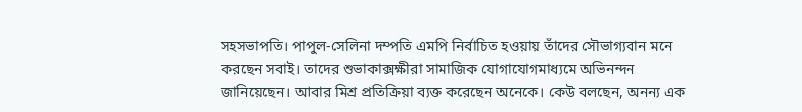সহসভাপতি। পাপুল-সেলিনা দম্পতি এমপি নির্বাচিত হওয়ায় তাঁদের সৌভাগ্যবান মনে করছেন সবাই। তাদের শুভাকাক্সক্ষীরা সামাজিক যোগাযোগমাধ্যমে অভিনন্দন জানিয়েছেন। আবার মিশ্র প্রতিক্রিয়া ব্যক্ত করেছেন অনেকে। কেউ বলছেন, অনন্য এক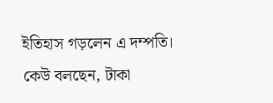ইতিহাস গড়লেন এ দম্পতি। কেউ বলছেন, টাকা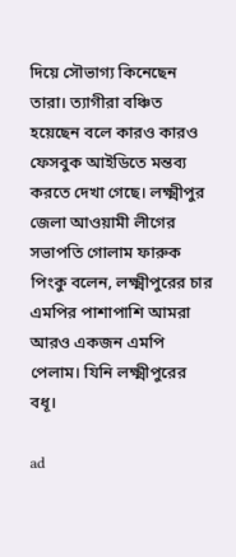দিয়ে সৌভাগ্য কিনেছেন তারা। ত্যাগীরা বঞ্চিত হয়েছেন বলে কারও কারও ফেসবুক আইডিতে মন্তব্য করতে দেখা গেছে। লক্ষ্মীপুর জেলা আওয়ামী লীগের সভাপতি গোলাম ফারুক পিংকু বলেন, লক্ষ্মীপুরের চার এমপির পাশাপাশি আমরা আরও একজন এমপি পেলাম। যিনি লক্ষ্মীপুরের বধূ।

ad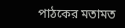পাঠকের মতামত